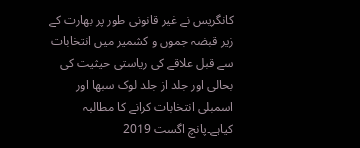کانگریس نے غیر قانونی طور پر بھارت کے زیر قبضہ جموں و کشمیر میں انتخابات سے قبل علاقے کی ریاستی حیثیت کی بحالی اور جلد از جلد لوک سبھا اور اسمبلی انتخابات کرانے کا مطالبہ کیاہے۔پانچ اگست 2019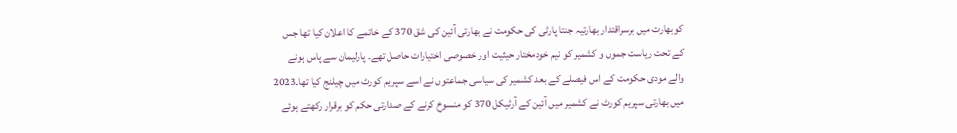کوبھارت میں برسراقتدار بھارتیہ جنتا پارٹی کی حکومت نے بھارتی آئین کی شق 370 کے خاتمے کا اعلان کیا تھا جس کے تحت ریاست جموں و کشمیر کو نیم خودمختار حیثیت اور خصوصی اختیارات حاصل تھے۔ پارلیمان سے پاس ہونے والے مودی حکومت کے اس فیصلے کے بعد کشمیر کی سیاسی جماعتوں نے اسے سپریم کورٹ میں چیلنج کیا تھا۔2023 میں بھارتی سپریم کورٹ نے کشمیر میں آئین کے آرٹیکل 370 کو منسوخ کرنے کے صدارتی حکم کو برقرار رکھتے ہوئے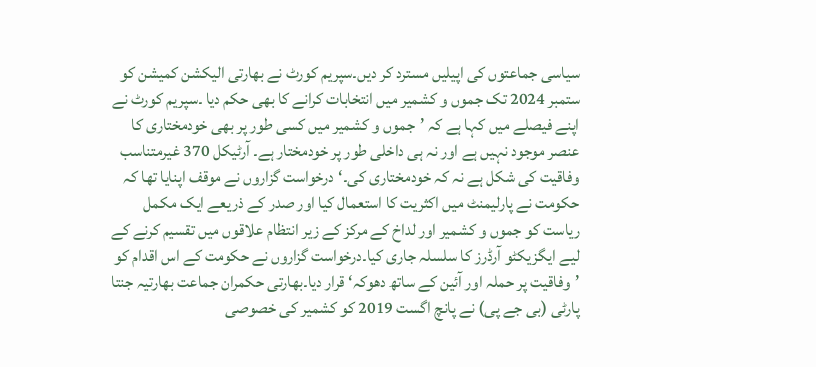سیاسی جماعتوں کی اپیلیں مسترد کر دیں۔سپریم کورٹ نے بھارتی الیکشن کمیشن کو ستمبر 2024 تک جموں و کشمیر میں انتخابات کرانے کا بھی حکم دیا ۔سپریم کورٹ نے اپنے فیصلے میں کہا ہے کہ ’جموں و کشمیر میں کسی طور پر بھی خودمختاری کا عنصر موجود نہیں ہے اور نہ ہی داخلی طور پر خودمختار ہے۔ آرٹیکل 370 غیرمتناسب وفاقیت کی شکل ہے نہ کہ خودمختاری کی۔‘درخواست گزاروں نے موقف اپنایا تھا کہ حکومت نے پارلیمنٹ میں اکثریت کا استعمال کیا اور صدر کے ذریعے ایک مکمل ریاست کو جموں و کشمیر اور لداخ کے مرکز کے زیر انتظام علاقوں میں تقسیم کرنے کے لیے ایگزیکٹو آرڈرز کا سلسلہ جاری کیا۔درخواست گزاروں نے حکومت کے اس اقدام کو ’وفاقیت پر حملہ اور آئین کے ساتھ دھوکہ‘ قرار دیا۔بھارتی حکمران جماعت بھارتیہ جنتا پارٹی (بی جے پی) نے پانچ اگست 2019 کو کشمیر کی خصوصی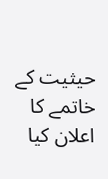حیثیت کے خاتمے کا اعلان کیا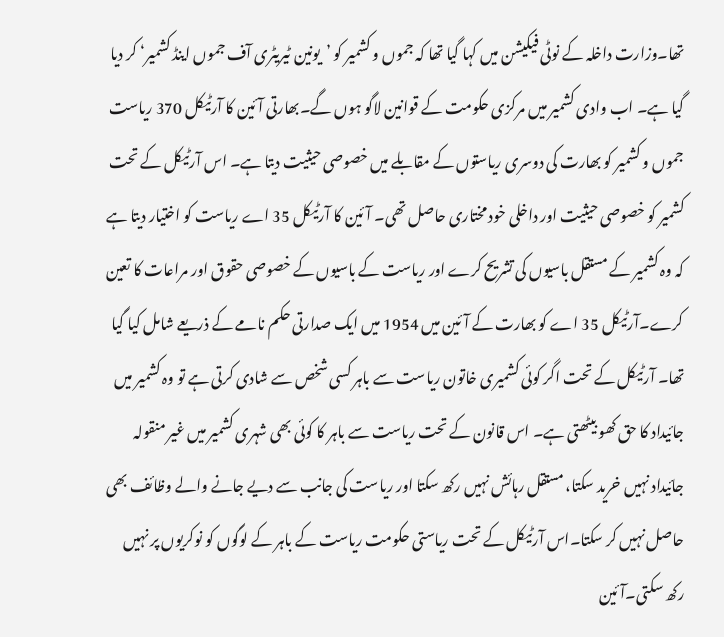تھا۔وزارت داخلہ کے نوٹی فیکیشن میں کہا گیا تھا کہ جموں و کشمیر کو ’یونین ٹیریٹری آف جموں اینڈ کشمیر‘ کر دیا گیا ہے۔ اب وادی کشمیر میں مرکزی حکومت کے قوانین لاگو ہوں گے۔بھارتی آئین کا آرٹیکل 370 ریاست جموں و کشمیر کو بھارت کی دوسری ریاستوں کے مقابلے میں خصوصی حیثیت دیتا ہے۔ اس آرٹیکل کے تحت کشمیر کو خصوصی حیثیت اور داخلی خود مختاری حاصل تھی۔ آئین کا آرٹیکل 35 اے ریاست کو اختیار دیتا ہے کہ وہ کشمیر کے مستقل باسیوں کی تشریح کرے اور ریاست کے باسیوں کے خصوصی حقوق اور مراعات کا تعین کرے۔آرٹیکل 35 اے کو بھارت کے آئین میں 1954 میں ایک صدارتی حکم نامے کے ذریعے شامل کیا گیا تھا۔ آرٹیکل کے تحت اگر کوئی کشمیری خاتون ریاست سے باہر کسی شخص سے شادی کرتی ہے تو وہ کشمیر میں جائیداد کا حق کھو بیٹھتی ہے۔ اس قانون کے تحت ریاست سے باہر کا کوئی بھی شہری کشمیر میں غیر منقولہ جائیداد نہیں خرید سکتا، مستقل رہائش نہیں رکھ سکتا اور ریاست کی جانب سے دیے جانے والے وظائف بھی حاصل نہیں کر سکتا۔اس آرٹیکل کے تحت ریاستی حکومت ریاست کے باہر کے لوگوں کو نوکریوں پر نہیں رکھ سکتی۔آئین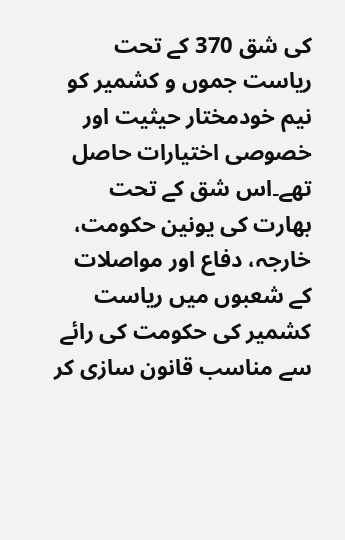کی شق 370 کے تحت ریاست جموں و کشمیر کو نیم خودمختار حیثیت اور خصوصی اختیارات حاصل تھے۔اس شق کے تحت بھارت کی یونین حکومت، خارجہ، دفاع اور مواصلات کے شعبوں میں ریاست کشمیر کی حکومت کی رائے سے مناسب قانون سازی کر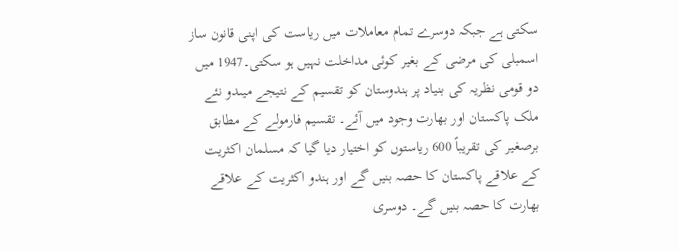سکتی ہے جبکہ دوسرے تمام معاملات میں ریاست کی اپنی قانون ساز اسمبلی کی مرضی کے بغیر کوئی مداخلت نہیں ہو سکتی۔1947 میں دو قومی نظریہ کی بنیاد پر ہندوستان کو تقسیم کے نتیجے میںدو نئے ملک پاکستان اور بھارت وجود میں آئے۔ تقسیم فارمولے کے مطابق برصغیر کی تقریباً 600 ریاستوں کو اختیار دیا گیا کہ مسلمان اکثریت کے علاقے پاکستان کا حصہ بنیں گے اور ہندو اکثریت کے علاقے بھارت کا حصہ بنیں گے۔ دوسری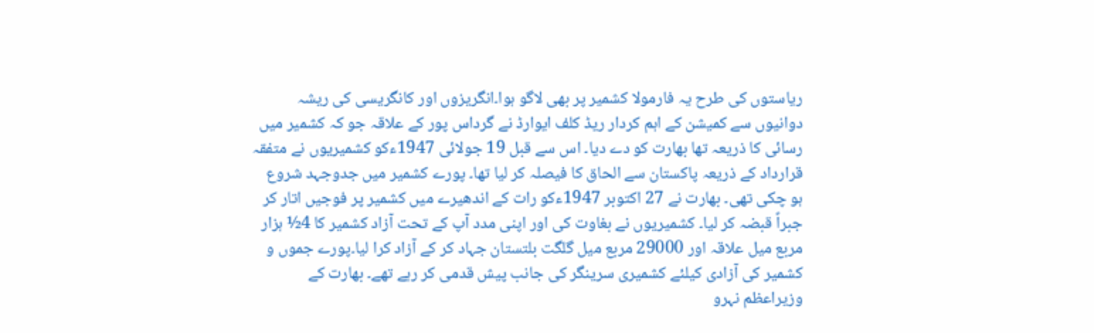ریاستوں کی طرح یہ فارمولا کشمیر پر بھی لاگو ہوا۔انگریزوں اور کانگریسی کی ریشہ دوانیوں سے کمیشن کے اہم کردار ریڈ کلف ایوارڈ نے گرداس پور کے علاقہ جو کہ کشمیر میں رسائی کا ذریعہ تھا بھارت کو دے دیا۔ اس سے قبل 19 جولائی 1947ءکو کشمیریوں نے متفقہ قرارداد کے ذریعہ پاکستان سے الحاق کا فیصلہ کر لیا تھا۔ پورے کشمیر میں جدوجہد شروع ہو چکی تھی۔ بھارت نے 27 اکتوبر 1947ءکو رات کے اندھیرے میں کشمیر پر فوجیں اتار کر جبراً قبضہ کر لیا۔ کشمیریوں نے بغاوت کی اور اپنی مدد آپ کے تحت آزاد کشمیر کا 4½ ہزار مربع میل علاقہ اور 29000 مربع میل گلگت بلتستان جہاد کر کے آزاد کرا لیا۔پورے جموں و کشمیر کی آزادی کیلئے کشمیری سرینگر کی جانب پیش قدمی کر رہے تھے۔ بھارت کے وزیراعظم نہرو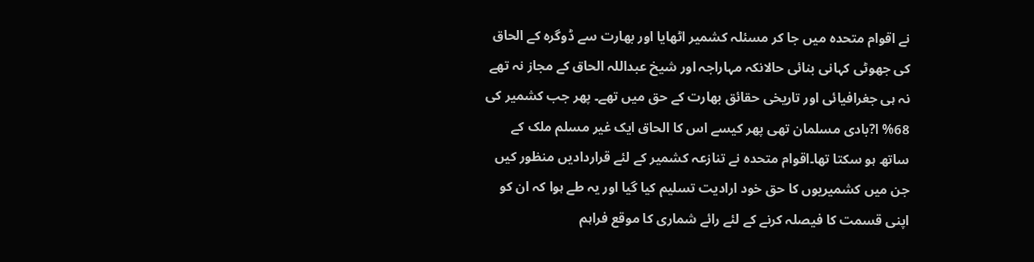نے اقوام متحدہ میں جا کر مسئلہ کشمیر اٹھایا اور بھارت سے ڈوگرہ کے الحاق کی جھوٹی کہانی بنائی حالانکہ مہاراجہ اور شیخ عبداللہ الحاق کے مجاز نہ تھے نہ ہی جغرافیائی اور تاریخی حقائق بھارت کے حق میں تھے۔ پھر جب کشمیر کی 68% ا?بادی مسلمان تھی پھر کیسے اس کا الحاق ایک غیر مسلم ملک کے ساتھ ہو سکتا تھا۔اقوام متحدہ نے تنازعہ کشمیر کے لئے قراردادیں منظور کیں جن میں کشمیریوں کا حق خود ارادیت تسلیم کیا گیا اور یہ طے ہوا کہ ان کو اپنی قسمت کا فیصلہ کرنے کے لئے رائے شماری کا موقع فراہم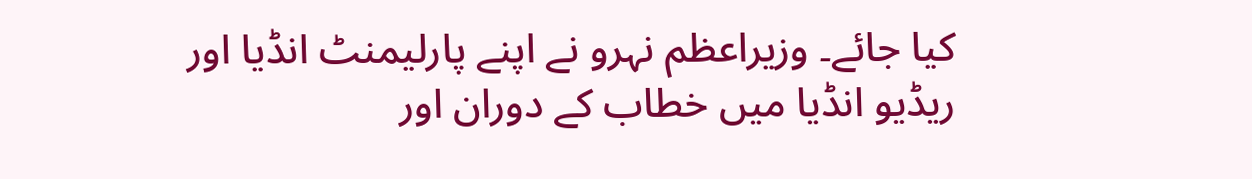کیا جائے۔ وزیراعظم نہرو نے اپنے پارلیمنٹ انڈیا اور ریڈیو انڈیا میں خطاب کے دوران اور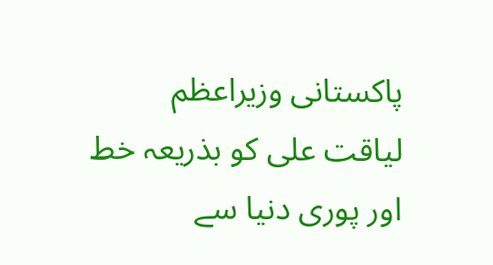پاکستانی وزیراعظم لیاقت علی کو بذریعہ خط اور پوری دنیا سے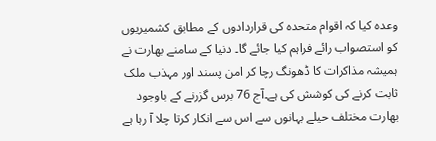وعدہ کیا کہ اقوام متحدہ کی قراردادوں کے مطابق کشمیریوں کو استصواب رائے فراہم کیا جائے گا۔ دنیا کے سامنے بھارت نے ہمیشہ مذاکرات کا ڈھونگ رچا کر امن پسند اور مہذب ملک ثابت کرنے کی کوشش کی ہے۔آج 76 برس گزرنے کے باوجود بھارت مختلف حیلے بہانوں سے اس سے انکار کرتا چلا آ رہا ہے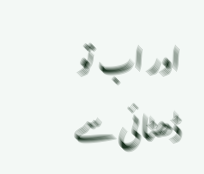اور اب تو ڈھٹائی سے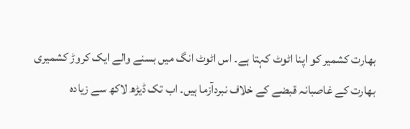بھارت کشمیر کو اپنا اٹوٹ کہتا ہے۔ اس اٹوٹ انگ میں بسنے والے ایک کروڑ کشمیری بھارت کے غاصبانہ قبضے کے خلاف نبردآزما ہیں۔ اب تک ڈیڑھ لاکھ سے زیادہ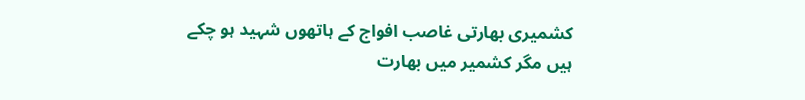کشمیری بھارتی غاصب افواج کے ہاتھوں شہید ہو چکے ہیں مگر کشمیر میں بھارت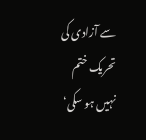سے آزادی کی تحریک ختم نہیں ہو سکی‘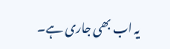یہ اب بھی جاری ہے۔